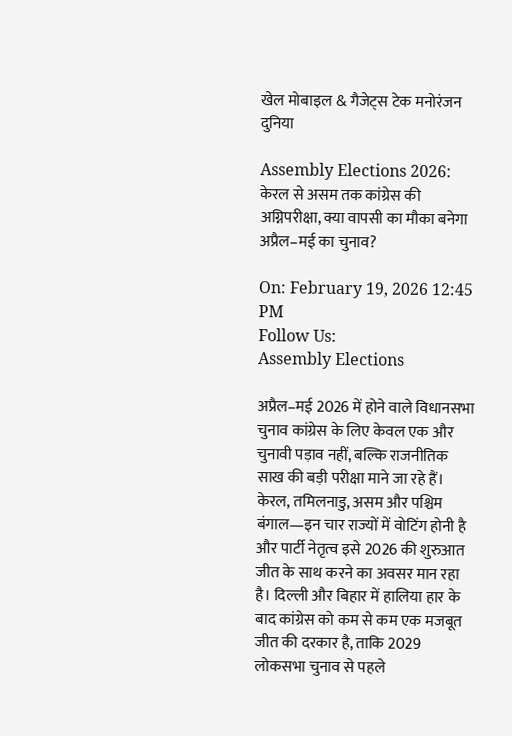खेल मोबाइल & गैजेट्स टेक मनोरंजन दुनिया

Assembly Elections 2026: केरल से असम तक कांग्रेस की अग्निपरीक्षा, क्या वापसी का मौका बनेगा अप्रैल–मई का चुनाव?

On: February 19, 2026 12:45 PM
Follow Us:
Assembly Elections

अप्रैल–मई 2026 में होने वाले विधानसभा चुनाव कांग्रेस के लिए केवल एक और चुनावी पड़ाव नहीं, बल्कि राजनीतिक साख की बड़ी परीक्षा माने जा रहे हैं। केरल, तमिलनाडु, असम और पश्चिम बंगाल—इन चार राज्यों में वोटिंग होनी है और पार्टी नेतृत्व इसे 2026 की शुरुआत जीत के साथ करने का अवसर मान रहा है। दिल्ली और बिहार में हालिया हार के बाद कांग्रेस को कम से कम एक मजबूत जीत की दरकार है, ताकि 2029 लोकसभा चुनाव से पहले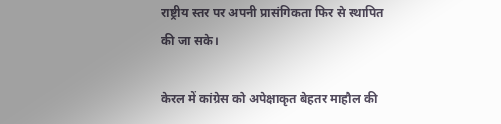राष्ट्रीय स्तर पर अपनी प्रासंगिकता फिर से स्थापित की जा सके।

केरल में कांग्रेस को अपेक्षाकृत बेहतर माहौल की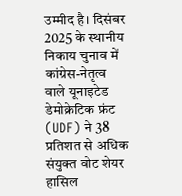उम्मीद है। दिसंबर 2025 के स्थानीय निकाय चुनाव में कांग्रेस-नेतृत्व वाले यूनाइटेड डेमोक्रेटिक फ्रंट (UDF) ने 38 प्रतिशत से अधिक संयुक्त वोट शेयर हासिल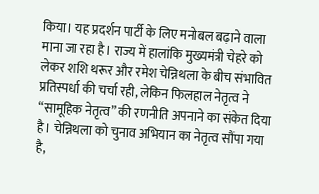किया। यह प्रदर्शन पार्टी के लिए मनोबल बढ़ाने वाला माना जा रहा है। राज्य में हालांकि मुख्यमंत्री चेहरे को लेकर शशि थरूर और रमेश चेन्निथला के बीच संभावित प्रतिस्पर्धा की चर्चा रही, लेकिन फिलहाल नेतृत्व ने “सामूहिक नेतृत्व” की रणनीति अपनाने का संकेत दिया है। चेन्निथला को चुनाव अभियान का नेतृत्व सौंपा गया है,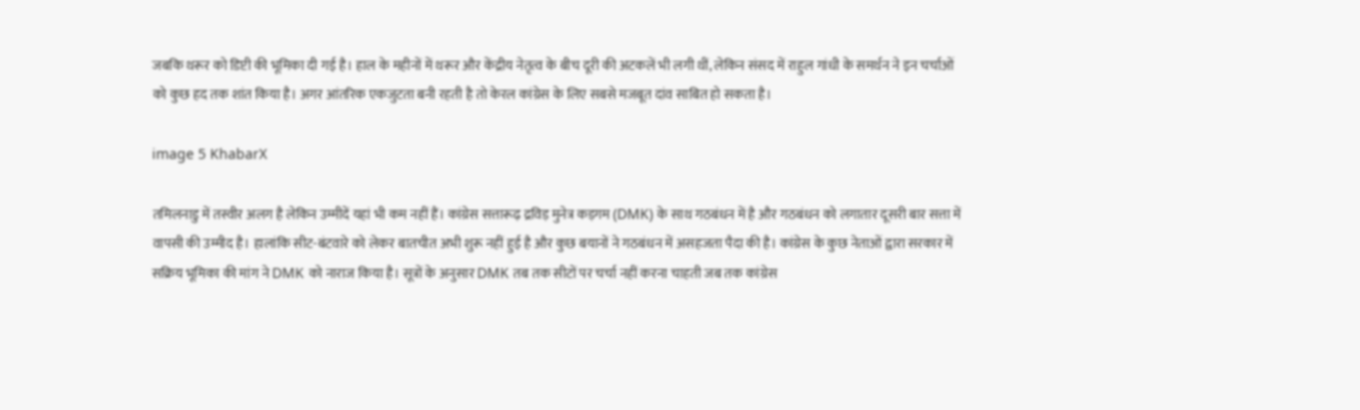जबकि थरूर को डिप्टी की भूमिका दी गई है। हाल के महीनों में थरूर और केंद्रीय नेतृत्व के बीच दूरी की अटकलें भी लगी थीं, लेकिन संसद में राहुल गांधी के समर्थन ने इन चर्चाओं को कुछ हद तक शांत किया है। अगर आंतरिक एकजुटता बनी रहती है तो केरल कांग्रेस के लिए सबसे मजबूत दांव साबित हो सकता है।

image 5 KhabarX

तमिलनाडु में तस्वीर अलग है लेकिन उम्मीदें यहां भी कम नहीं हैं। कांग्रेस सत्तारूढ़ द्रविड़ मुनेत्र कड़गम (DMK) के साथ गठबंधन में है और गठबंधन को लगातार दूसरी बार सत्ता में वापसी की उम्मीद है। हालांकि सीट-बंटवारे को लेकर बातचीत अभी शुरू नहीं हुई है और कुछ बयानों ने गठबंधन में असहजता पैदा की है। कांग्रेस के कुछ नेताओं द्वारा सरकार में सक्रिय भूमिका की मांग ने DMK को नाराज किया है। सूत्रों के अनुसार DMK तब तक सीटों पर चर्चा नहीं करना चाहती जब तक कांग्रेस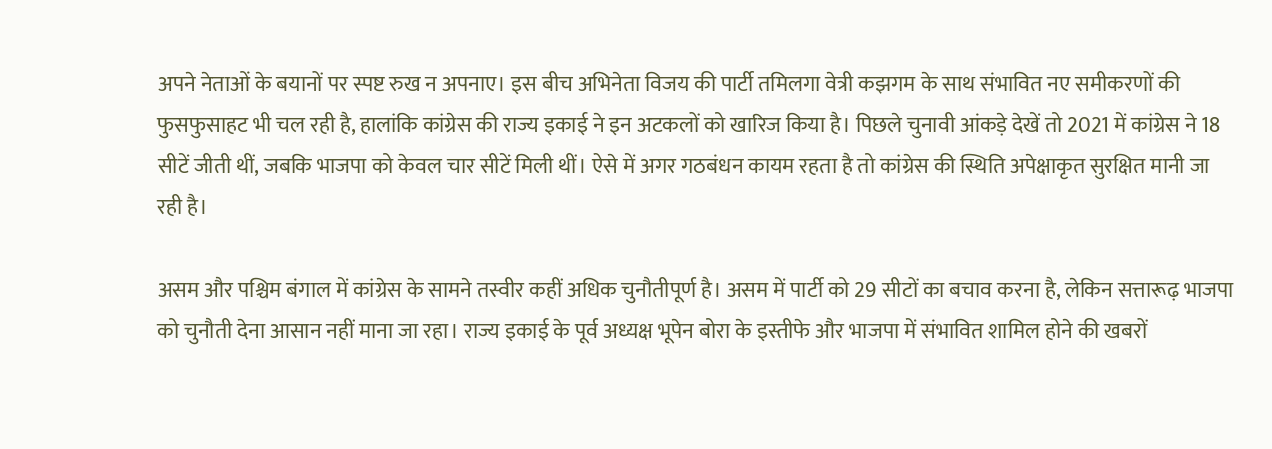अपने नेताओं के बयानों पर स्पष्ट रुख न अपनाए। इस बीच अभिनेता विजय की पार्टी तमिलगा वेत्री कझगम के साथ संभावित नए समीकरणों की फुसफुसाहट भी चल रही है, हालांकि कांग्रेस की राज्य इकाई ने इन अटकलों को खारिज किया है। पिछले चुनावी आंकड़े देखें तो 2021 में कांग्रेस ने 18 सीटें जीती थीं, जबकि भाजपा को केवल चार सीटें मिली थीं। ऐसे में अगर गठबंधन कायम रहता है तो कांग्रेस की स्थिति अपेक्षाकृत सुरक्षित मानी जा रही है।

असम और पश्चिम बंगाल में कांग्रेस के सामने तस्वीर कहीं अधिक चुनौतीपूर्ण है। असम में पार्टी को 29 सीटों का बचाव करना है, लेकिन सत्तारूढ़ भाजपा को चुनौती देना आसान नहीं माना जा रहा। राज्य इकाई के पूर्व अध्यक्ष भूपेन बोरा के इस्तीफे और भाजपा में संभावित शामिल होने की खबरों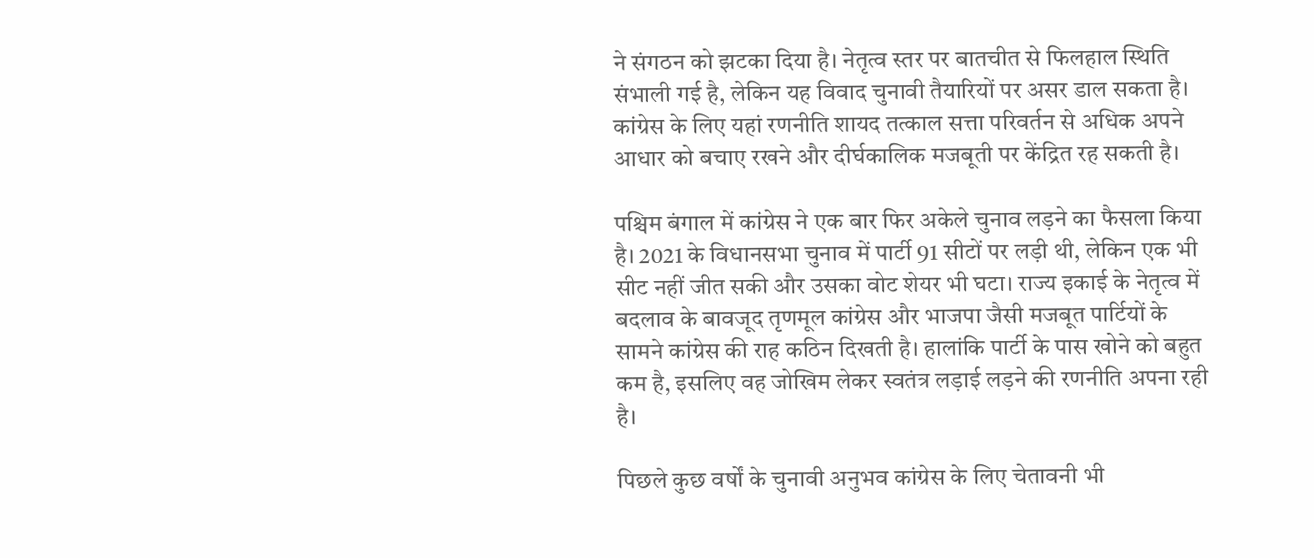ने संगठन को झटका दिया है। नेतृत्व स्तर पर बातचीत से फिलहाल स्थिति संभाली गई है, लेकिन यह विवाद चुनावी तैयारियों पर असर डाल सकता है। कांग्रेस के लिए यहां रणनीति शायद तत्काल सत्ता परिवर्तन से अधिक अपने आधार को बचाए रखने और दीर्घकालिक मजबूती पर केंद्रित रह सकती है।

पश्चिम बंगाल में कांग्रेस ने एक बार फिर अकेले चुनाव लड़ने का फैसला किया है। 2021 के विधानसभा चुनाव में पार्टी 91 सीटों पर लड़ी थी, लेकिन एक भी सीट नहीं जीत सकी और उसका वोट शेयर भी घटा। राज्य इकाई के नेतृत्व में बदलाव के बावजूद तृणमूल कांग्रेस और भाजपा जैसी मजबूत पार्टियों के सामने कांग्रेस की राह कठिन दिखती है। हालांकि पार्टी के पास खोने को बहुत कम है, इसलिए वह जोखिम लेकर स्वतंत्र लड़ाई लड़ने की रणनीति अपना रही है।

पिछले कुछ वर्षों के चुनावी अनुभव कांग्रेस के लिए चेतावनी भी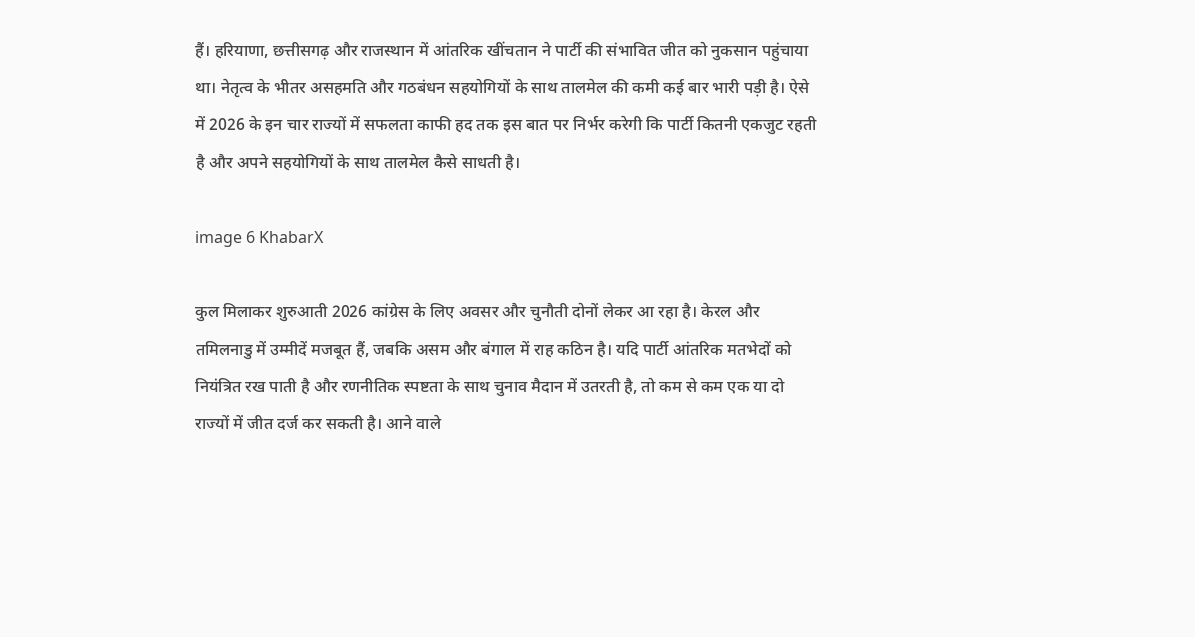हैं। हरियाणा, छत्तीसगढ़ और राजस्थान में आंतरिक खींचतान ने पार्टी की संभावित जीत को नुकसान पहुंचाया था। नेतृत्व के भीतर असहमति और गठबंधन सहयोगियों के साथ तालमेल की कमी कई बार भारी पड़ी है। ऐसे में 2026 के इन चार राज्यों में सफलता काफी हद तक इस बात पर निर्भर करेगी कि पार्टी कितनी एकजुट रहती है और अपने सहयोगियों के साथ तालमेल कैसे साधती है।

image 6 KhabarX

कुल मिलाकर शुरुआती 2026 कांग्रेस के लिए अवसर और चुनौती दोनों लेकर आ रहा है। केरल और तमिलनाडु में उम्मीदें मजबूत हैं, जबकि असम और बंगाल में राह कठिन है। यदि पार्टी आंतरिक मतभेदों को नियंत्रित रख पाती है और रणनीतिक स्पष्टता के साथ चुनाव मैदान में उतरती है, तो कम से कम एक या दो राज्यों में जीत दर्ज कर सकती है। आने वाले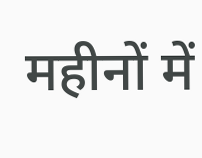महीनों में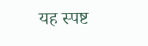यह स्पष्ट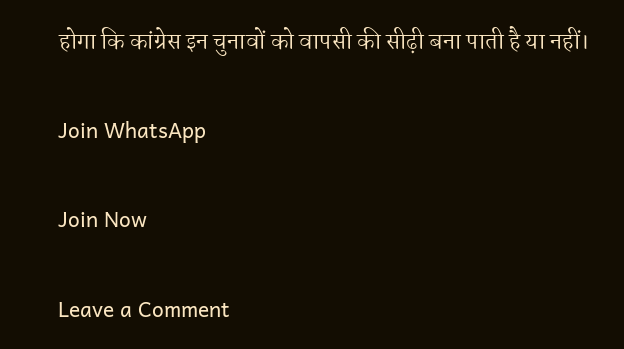होगा कि कांग्रेस इन चुनावों को वापसी की सीढ़ी बना पाती है या नहीं।

Join WhatsApp

Join Now

Leave a Comment